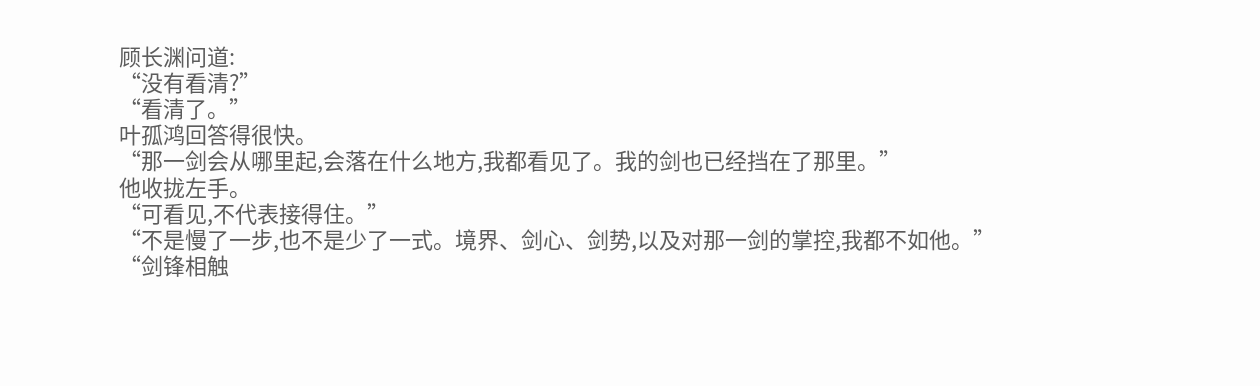顾长渊问道:
“没有看清?”
“看清了。”
叶孤鸿回答得很快。
“那一剑会从哪里起,会落在什么地方,我都看见了。我的剑也已经挡在了那里。”
他收拢左手。
“可看见,不代表接得住。”
“不是慢了一步,也不是少了一式。境界、剑心、剑势,以及对那一剑的掌控,我都不如他。”
“剑锋相触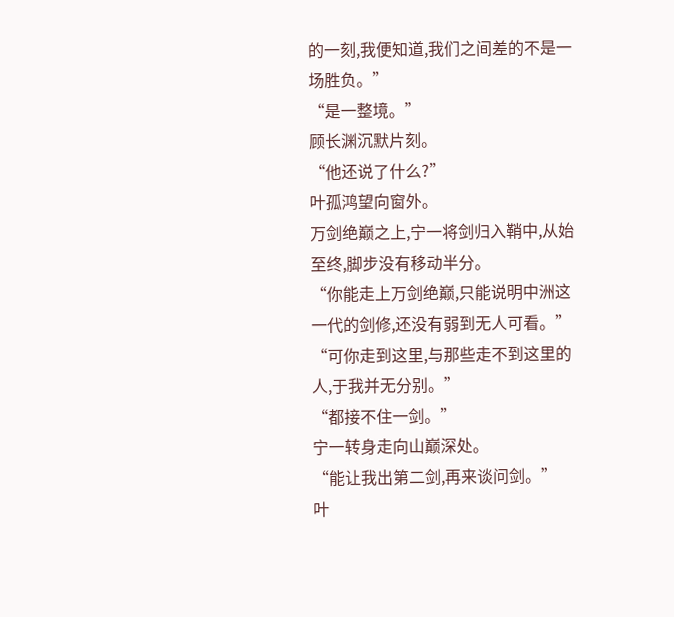的一刻,我便知道,我们之间差的不是一场胜负。”
“是一整境。”
顾长渊沉默片刻。
“他还说了什么?”
叶孤鸿望向窗外。
万剑绝巅之上,宁一将剑归入鞘中,从始至终,脚步没有移动半分。
“你能走上万剑绝巅,只能说明中洲这一代的剑修,还没有弱到无人可看。”
“可你走到这里,与那些走不到这里的人,于我并无分别。”
“都接不住一剑。”
宁一转身走向山巅深处。
“能让我出第二剑,再来谈问剑。”
叶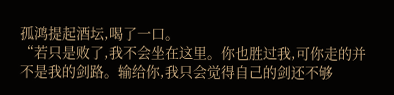孤鸿提起酒坛,喝了一口。
“若只是败了,我不会坐在这里。你也胜过我,可你走的并不是我的剑路。输给你,我只会觉得自己的剑还不够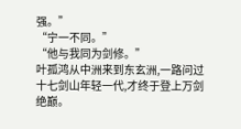强。”
“宁一不同。”
“他与我同为剑修。”
叶孤鸿从中洲来到东玄洲,一路问过十七剑山年轻一代,才终于登上万剑绝巅。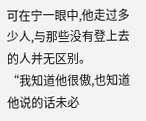可在宁一眼中,他走过多少人,与那些没有登上去的人并无区别。
“我知道他很傲,也知道他说的话未必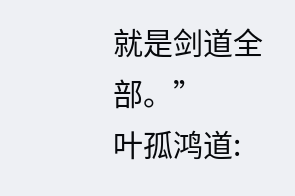就是剑道全部。”
叶孤鸿道: